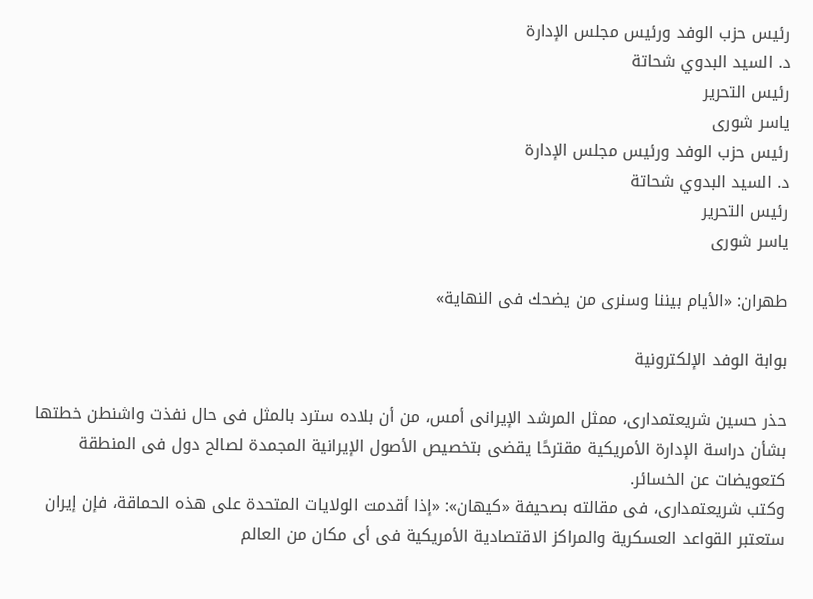رئيس حزب الوفد ورئيس مجلس الإدارة
د. السيد البدوي شحاتة
رئيس التحرير
ياسر شورى
رئيس حزب الوفد ورئيس مجلس الإدارة
د. السيد البدوي شحاتة
رئيس التحرير
ياسر شورى

طهران: «الأيام بيننا وسنرى من يضحك فى النهاية»

بوابة الوفد الإلكترونية

حذر حسين شريعتمدارى، ممثل المرشد الإيرانى أمس، من أن بلاده سترد بالمثل فى حال نفذت واشنطن خطتها بشأن دراسة الإدارة الأمريكية مقترحًا يقضى بتخصيص الأصول الإيرانية المجمدة لصالح دول فى المنطقة كتعويضات عن الخسائر.
وكتب شريعتمدارى، فى مقالته بصحيفة «كيهان»: «إذا أقدمت الولايات المتحدة على هذه الحماقة، فإن إيران ستعتبر القواعد العسكرية والمراكز الاقتصادية الأمريكية فى أى مكان من العالم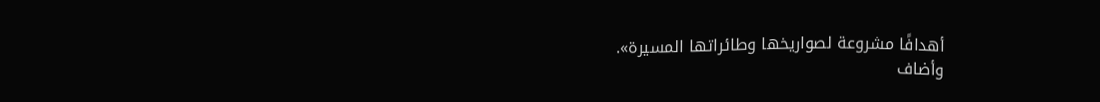أهدافًا مشروعة لصواريخها وطائراتها المسيرة».
وأضاف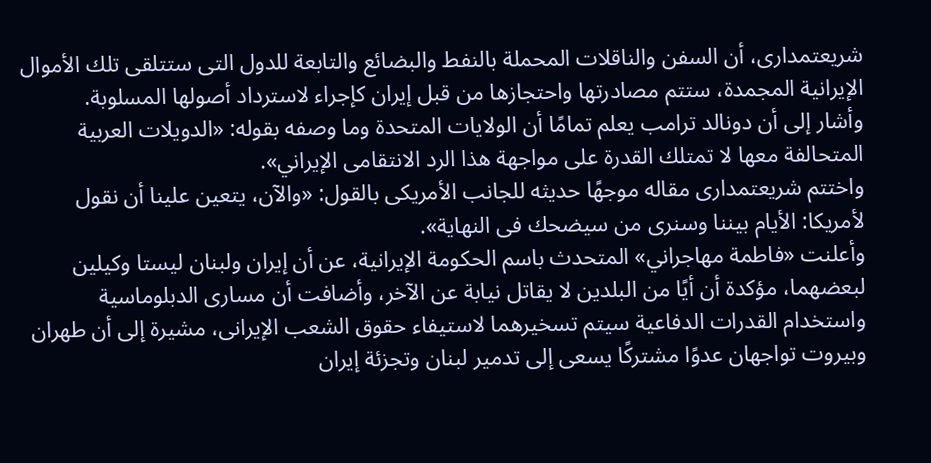شريعتمدارى، أن السفن والناقلات المحملة بالنفط والبضائع والتابعة للدول التى ستتلقى تلك الأموال الإيرانية المجمدة، ستتم مصادرتها واحتجازها من قبل إيران كإجراء لاسترداد أصولها المسلوبة.
وأشار إلى أن دونالد ترامب يعلم تمامًا أن الولايات المتحدة وما وصفه بقوله: «الدويلات العربية المتحالفة معها لا تمتلك القدرة على مواجهة هذا الرد الانتقامى الإيراني».
واختتم شريعتمدارى مقاله موجهًا حديثه للجانب الأمريكى بالقول: «والآن، يتعين علينا أن نقول لأمريكا: الأيام بيننا وسنرى من سيضحك فى النهاية».
وأعلنت «فاطمة مهاجراني» المتحدث باسم الحكومة الإيرانية، عن أن إيران ولبنان ليستا وكيلين لبعضهما، مؤكدة أن أيًا من البلدين لا يقاتل نيابة عن الآخر، وأضافت أن مسارى الدبلوماسية واستخدام القدرات الدفاعية سيتم تسخيرهما لاستيفاء حقوق الشعب الإيرانى، مشيرة إلى أن طهران وبيروت تواجهان عدوًا مشتركًا يسعى إلى تدمير لبنان وتجزئة إيران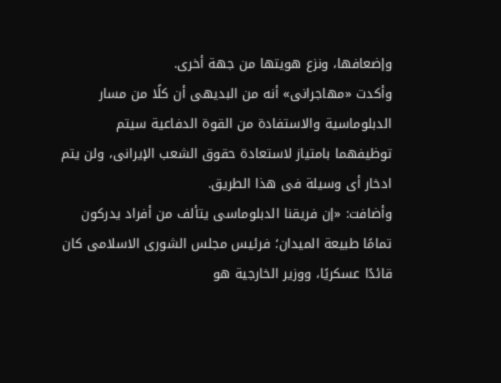وإضعافها، ونزع هويتها من جهة أخرى.
وأكدت «مهاجرانى» أنه من البديهى أن كلًا من مسار الدبلوماسية والاستفادة من القوة الدفاعية سيتم توظيفهما بامتياز لاستعادة حقوق الشعب الإيرانى، ولن يتم ادخار أى وسيلة فى هذا الطريق.
وأضافت: «إن فريقنا الدبلوماسى يتألف من أفراد يدركون تمامًا طبيعة الميدان؛ فرئيس مجلس الشورى الاسلامى كان قائدًا عسكريًا، ووزير الخارجية هو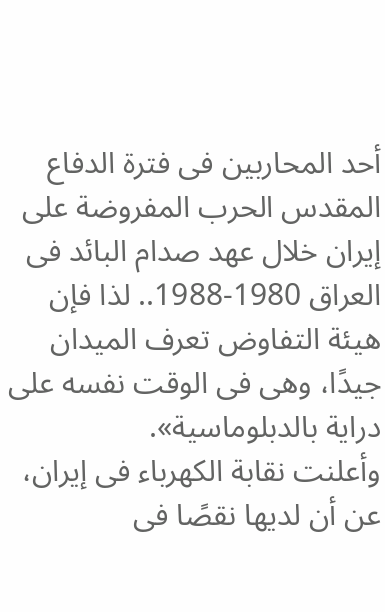أحد المحاربين فى فترة الدفاع المقدس الحرب المفروضة على إيران خلال عهد صدام البائد فى العراق 1980-1988.. لذا فإن هيئة التفاوض تعرف الميدان جيدًا، وهى فى الوقت نفسه على دراية بالدبلوماسية».
وأعلنت نقابة الكهرباء فى إيران، عن أن لديها نقصًا فى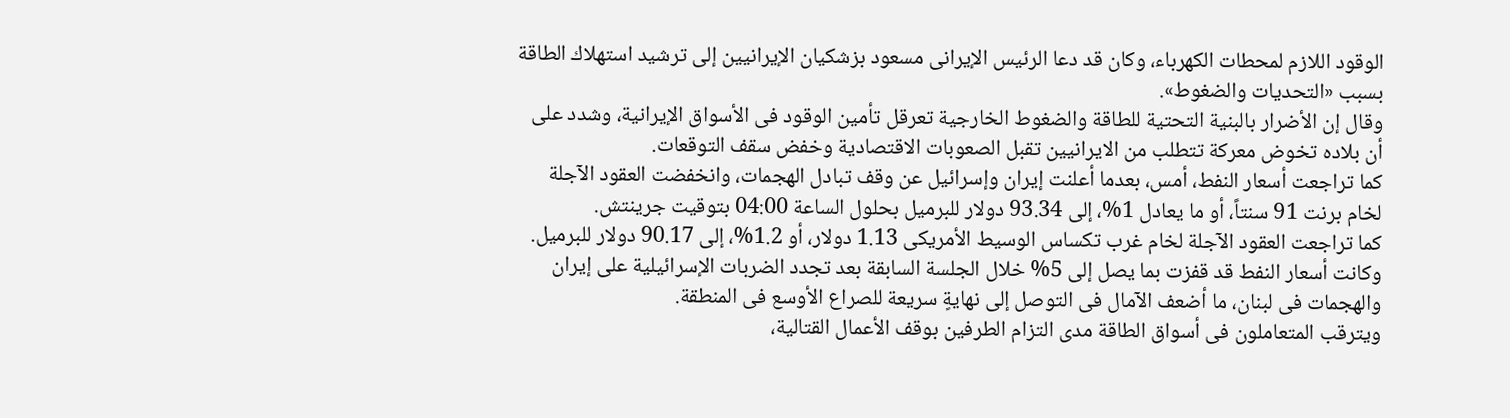الوقود اللازم لمحطات الكهرباء، وكان قد دعا الرئيس الإيرانى مسعود بزشكيان الإيرانيين إلى ترشيد استهلاك الطاقة بسبب «التحديات والضغوط».
وقال إن الأضرار بالبنية التحتية للطاقة والضغوط الخارجية تعرقل تأمين الوقود فى الأسواق الإيرانية، وشدد على أن بلاده تخوض معركة تتطلب من الايرانيين تقبل الصعوبات الاقتصادية وخفض سقف التوقعات.
كما تراجعت أسعار النفط، أمس، بعدما أعلنت إيران وإسرائيل عن وقف تبادل الهجمات، وانخفضت العقود الآجلة لخام برنت 91 سنتاً، أو ما يعادل 1%، إلى 93.34 دولار للبرميل بحلول الساعة 04:00 بتوقيت جرينتش.
كما تراجعت العقود الآجلة لخام غرب تكساس الوسيط الأمريكى 1.13 دولار، أو 1.2%، إلى 90.17 دولار للبرميل.
وكانت أسعار النفط قد قفزت بما يصل إلى 5% خلال الجلسة السابقة بعد تجدد الضربات الإسرائيلية على إيران والهجمات فى لبنان، ما أضعف الآمال فى التوصل إلى نهايةٍ سريعة للصراع الأوسع فى المنطقة.
ويترقب المتعاملون فى أسواق الطاقة مدى التزام الطرفين بوقف الأعمال القتالية،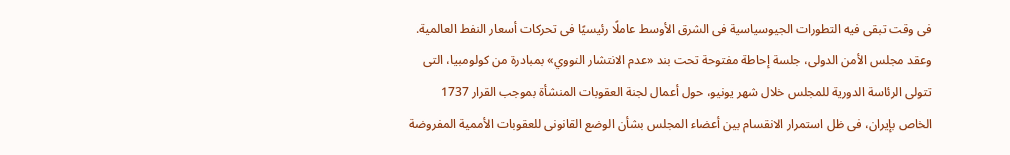فى وقت تبقى فيه التطورات الجيوسياسية فى الشرق الأوسط عاملًا رئيسيًا فى تحركات أسعار النفط العالمية.
وعقد مجلس الأمن الدولى، جلسة إحاطة مفتوحة تحت بند «عدم الانتشار النووي» بمبادرة من كولومبيا، التى تتولى الرئاسة الدورية للمجلس خلال شهر يونيو، حول أعمال لجنة العقوبات المنشأة بموجب القرار 1737 الخاص بإيران، فى ظل استمرار الانقسام بين أعضاء المجلس بشأن الوضع القانونى للعقوبات الأممية المفروضة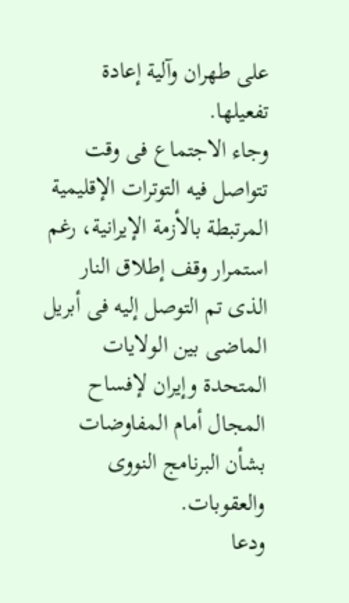على طهران وآلية إعادة تفعيلها.
وجاء الاجتماع فى وقت تتواصل فيه التوترات الإقليمية المرتبطة بالأزمة الإيرانية، رغم استمرار وقف إطلاق النار الذى تم التوصل إليه فى أبريل الماضى بين الولايات المتحدة وإيران لإفساح المجال أمام المفاوضات بشأن البرنامج النووى والعقوبات.
ودعا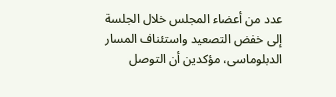عدد من أعضاء المجلس خلال الجلسة إلى خفض التصعيد واستئناف المسار الدبلوماسى، مؤكدين أن التوصل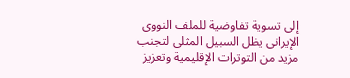إلى تسوية تفاوضية للملف النووى الإيرانى يظل السبيل المثلى لتجنب مزيد من التوترات الإقليمية وتعزيز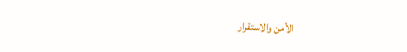الأمن والاستقرار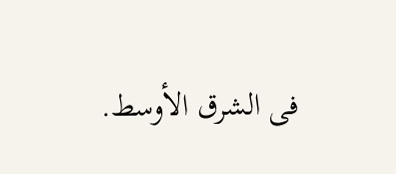فى الشرق الأوسط.